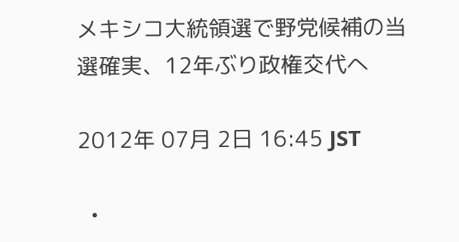メキシコ大統領選で野党候補の当選確実、12年ぶり政権交代へ

2012年 07月 2日 16:45 JST

  •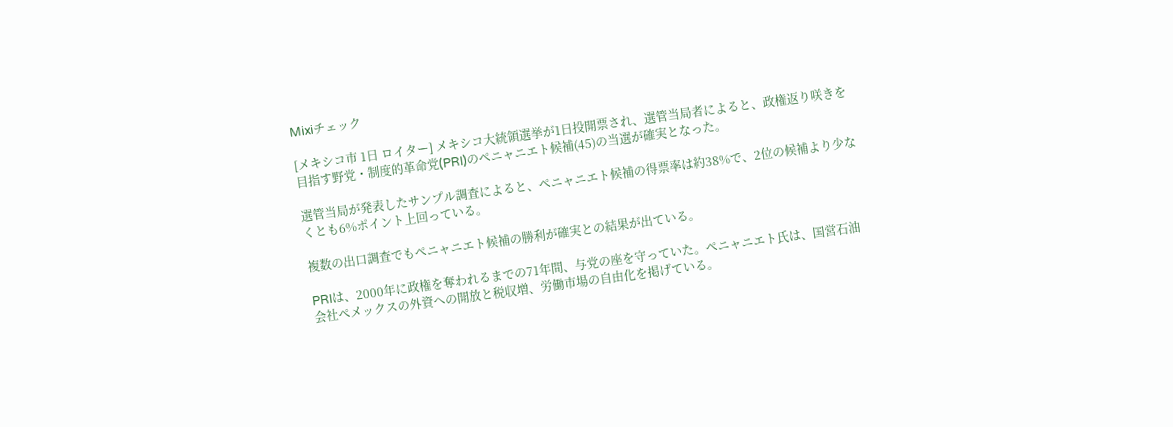Mixiチェック

[メキシコ市 1日 ロイター] メキシコ大統領選挙が1日投開票され、選管当局者によると、政権返り咲きを目指す野党・制度的革命党(PRI)のぺニャニエト候補(45)の当選が確実となった。

選管当局が発表したサンプル調査によると、ぺニャニエト候補の得票率は約38%で、2位の候補より少なくとも6%ポイント上回っている。

複数の出口調査でもぺニャニエト候補の勝利が確実との結果が出ている。

PRIは、2000年に政権を奪われるまでの71年間、与党の座を守っていた。ぺニャニエト氏は、国営石油会社ぺメックスの外資への開放と税収増、労働市場の自由化を掲げている。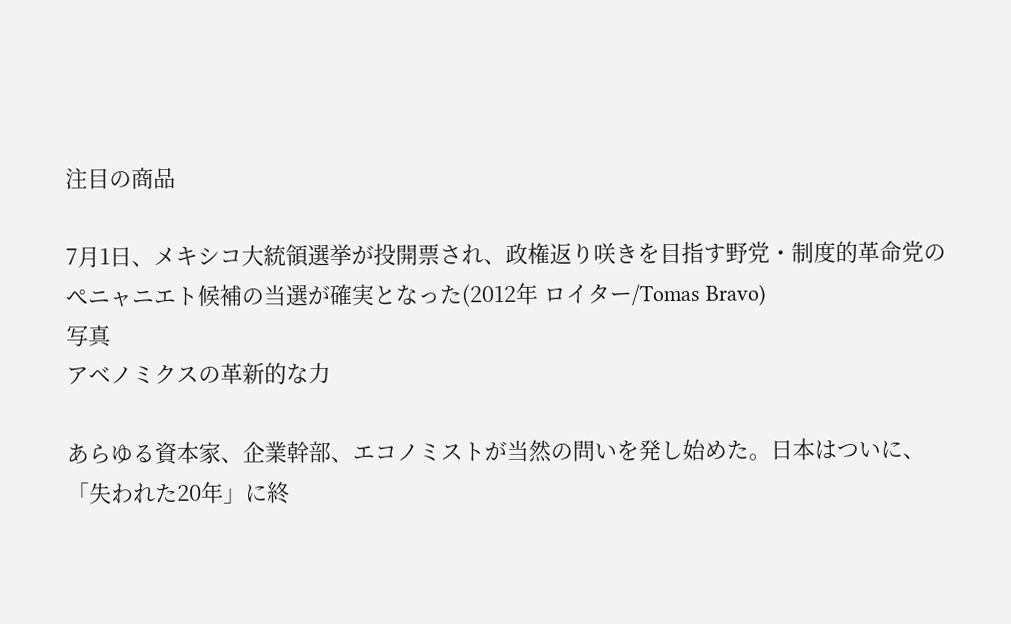注目の商品

7月1日、メキシコ大統領選挙が投開票され、政権返り咲きを目指す野党・制度的革命党のぺニャニエト候補の当選が確実となった(2012年 ロイター/Tomas Bravo)
写真
アベノミクスの革新的な力

あらゆる資本家、企業幹部、エコノミストが当然の問いを発し始めた。日本はついに、「失われた20年」に終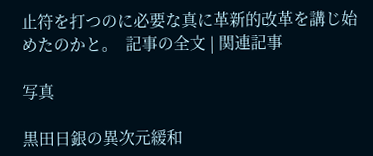止符を打つのに必要な真に革新的改革を講じ始めたのかと。  記事の全文 | 関連記事

写真

黒田日銀の異次元緩和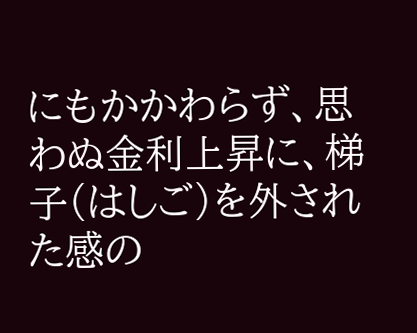にもかかわらず、思わぬ金利上昇に、梯子(はしご)を外された感の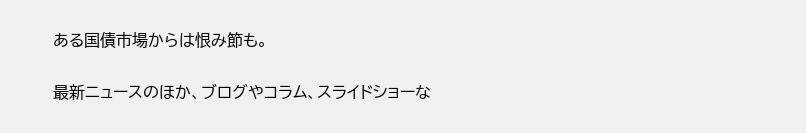ある国債市場からは恨み節も。

最新ニュースのほか、ブログやコラム、スライドショーな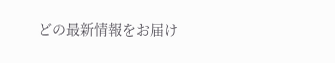どの最新情報をお届け